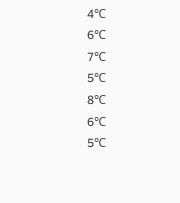4℃
6℃
7℃
5℃
8℃
6℃
5℃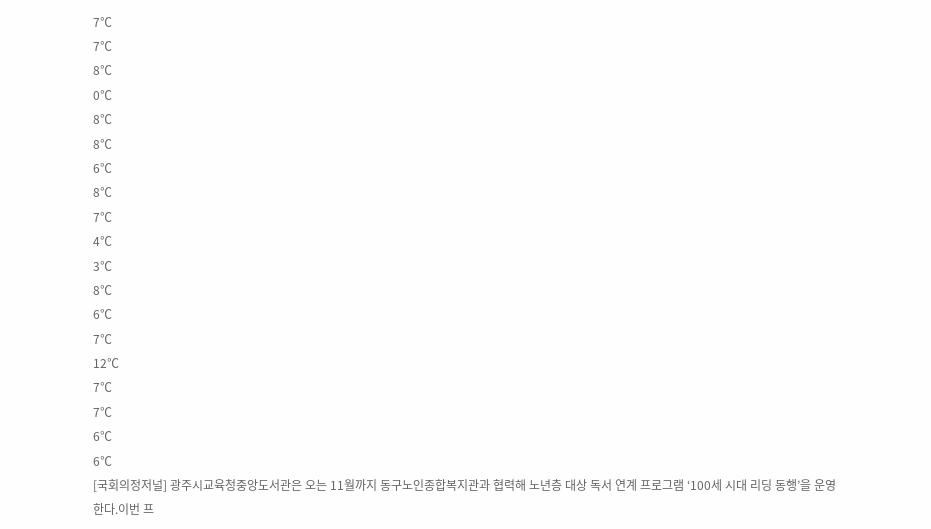7℃
7℃
8℃
0℃
8℃
8℃
6℃
8℃
7℃
4℃
3℃
8℃
6℃
7℃
12℃
7℃
7℃
6℃
6℃
[국회의정저널] 광주시교육청중앙도서관은 오는 11월까지 동구노인종합복지관과 협력해 노년층 대상 독서 연계 프로그램 ‘100세 시대 리딩 동행’을 운영한다.이번 프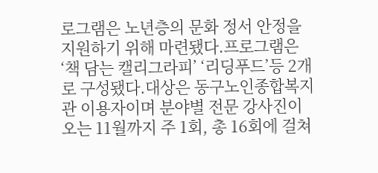로그램은 노년층의 문화 정서 안정을 지원하기 위해 마련됐다.프로그램은 ‘책 담는 캘리그라피’ ‘리딩푸드’등 2개로 구성됐다.대상은 동구노인종합복지관 이용자이며 분야별 전문 강사진이 오는 11월까지 주 1회, 총 16회에 걸쳐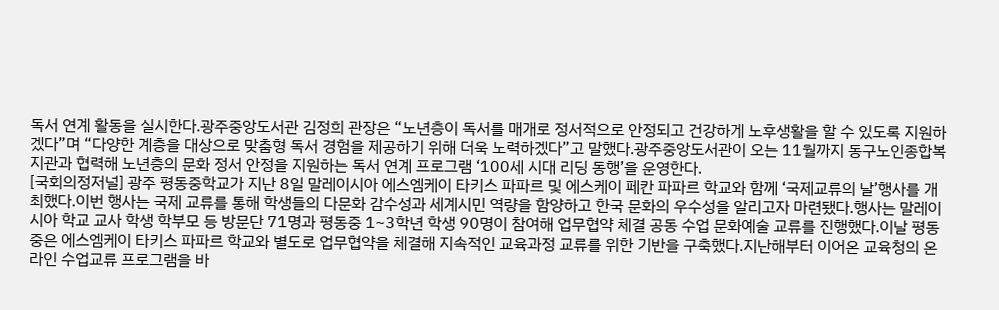독서 연계 활동을 실시한다.광주중앙도서관 김정희 관장은 “노년층이 독서를 매개로 정서적으로 안정되고 건강하게 노후생활을 할 수 있도록 지원하겠다”며 “다양한 계층을 대상으로 맞춤형 독서 경험을 제공하기 위해 더욱 노력하겠다”고 말했다.광주중앙도서관이 오는 11월까지 동구노인종합복지관과 협력해 노년층의 문화 정서 안정을 지원하는 독서 연계 프로그램 ‘100세 시대 리딩 동행’을 운영한다.
[국회의정저널] 광주 평동중학교가 지난 8일 말레이시아 에스엠케이 타키스 파파르 및 에스케이 페칸 파파르 학교와 함께 ‘국제교류의 날’행사를 개최했다.이번 행사는 국제 교류를 통해 학생들의 다문화 감수성과 세계시민 역량을 함양하고 한국 문화의 우수성을 알리고자 마련됐다.행사는 말레이시아 학교 교사 학생 학부모 등 방문단 71명과 평동중 1~3학년 학생 90명이 참여해 업무협약 체결 공동 수업 문화예술 교류를 진행했다.이날 평동중은 에스엠케이 타키스 파파르 학교와 별도로 업무협약을 체결해 지속적인 교육과정 교류를 위한 기반을 구축했다.지난해부터 이어온 교육청의 온라인 수업교류 프로그램을 바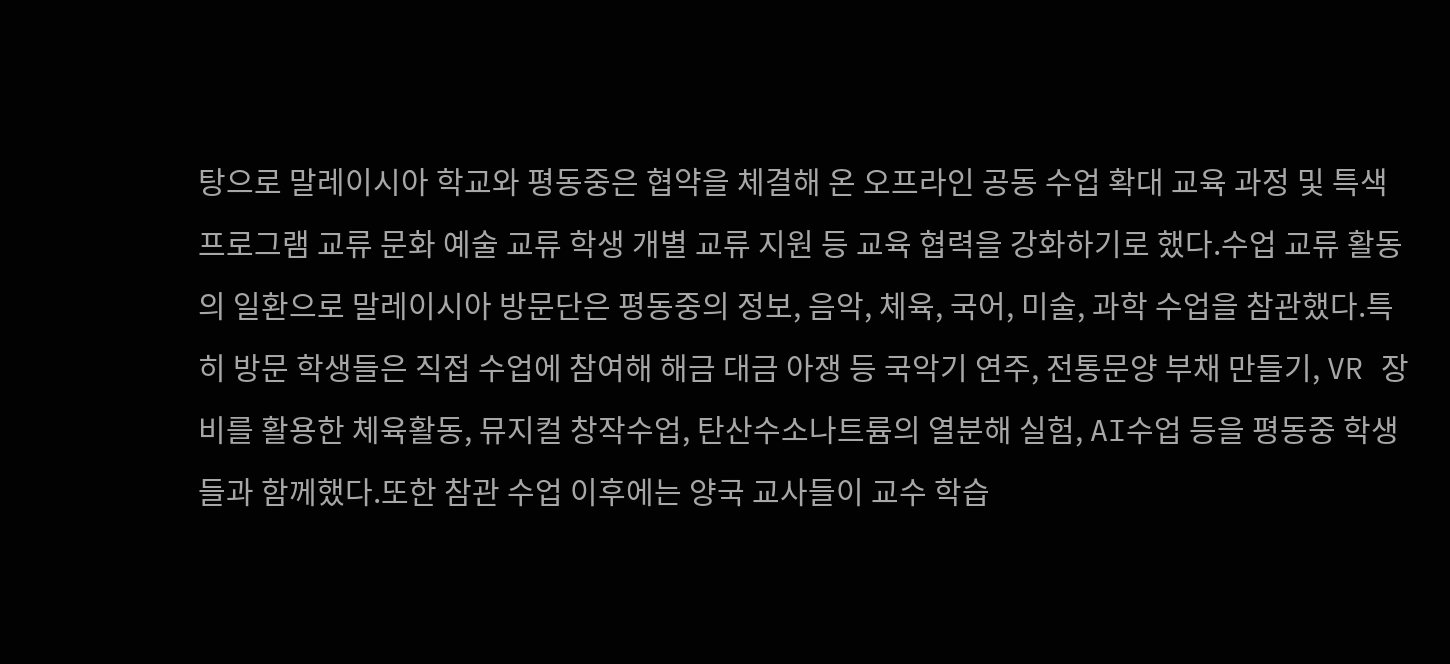탕으로 말레이시아 학교와 평동중은 협약을 체결해 온 오프라인 공동 수업 확대 교육 과정 및 특색 프로그램 교류 문화 예술 교류 학생 개별 교류 지원 등 교육 협력을 강화하기로 했다.수업 교류 활동의 일환으로 말레이시아 방문단은 평동중의 정보, 음악, 체육, 국어, 미술, 과학 수업을 참관했다.특히 방문 학생들은 직접 수업에 참여해 해금 대금 아쟁 등 국악기 연주, 전통문양 부채 만들기, VR 장비를 활용한 체육활동, 뮤지컬 창작수업, 탄산수소나트륨의 열분해 실험, AI수업 등을 평동중 학생들과 함께했다.또한 참관 수업 이후에는 양국 교사들이 교수 학습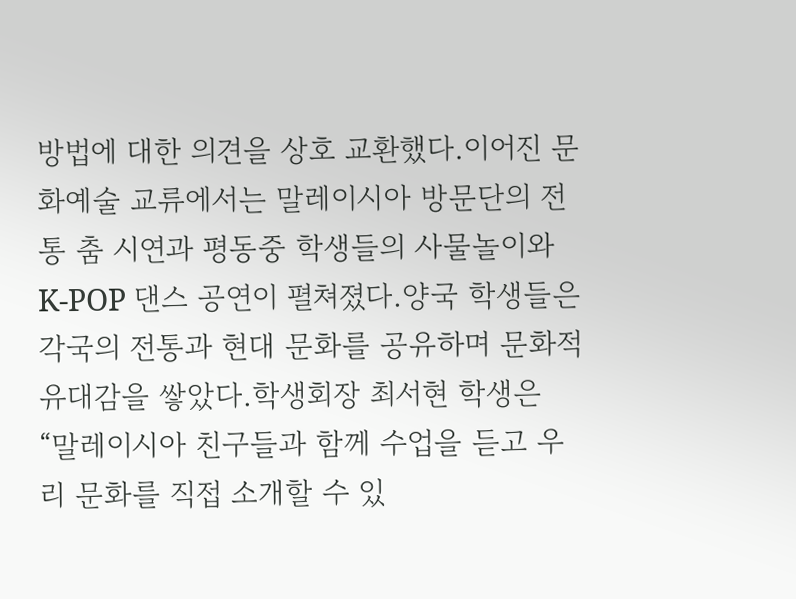방법에 대한 의견을 상호 교환했다.이어진 문화예술 교류에서는 말레이시아 방문단의 전통 춤 시연과 평동중 학생들의 사물놀이와 K-POP 댄스 공연이 펼쳐졌다.양국 학생들은 각국의 전통과 현대 문화를 공유하며 문화적 유대감을 쌓았다.학생회장 최서현 학생은 “말레이시아 친구들과 함께 수업을 듣고 우리 문화를 직접 소개할 수 있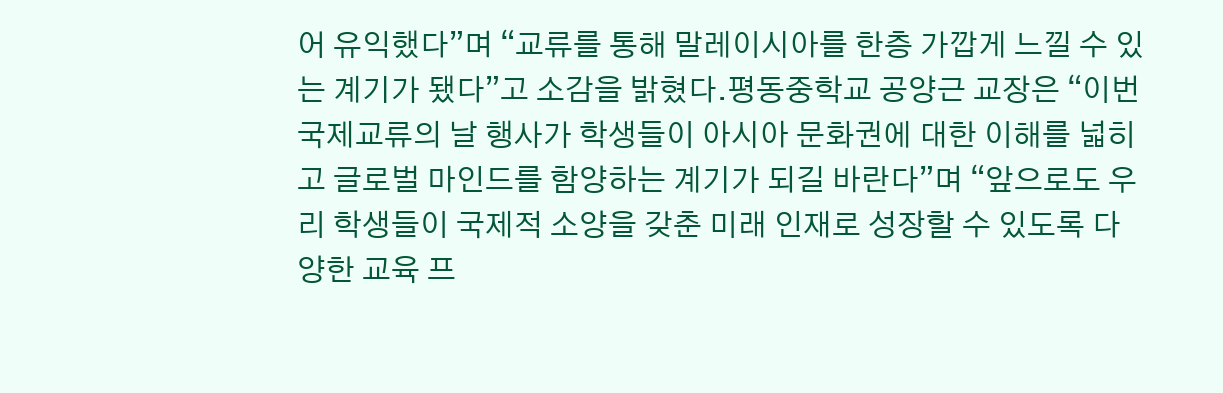어 유익했다”며 “교류를 통해 말레이시아를 한층 가깝게 느낄 수 있는 계기가 됐다”고 소감을 밝혔다.평동중학교 공양근 교장은 “이번 국제교류의 날 행사가 학생들이 아시아 문화권에 대한 이해를 넓히고 글로벌 마인드를 함양하는 계기가 되길 바란다”며 “앞으로도 우리 학생들이 국제적 소양을 갖춘 미래 인재로 성장할 수 있도록 다양한 교육 프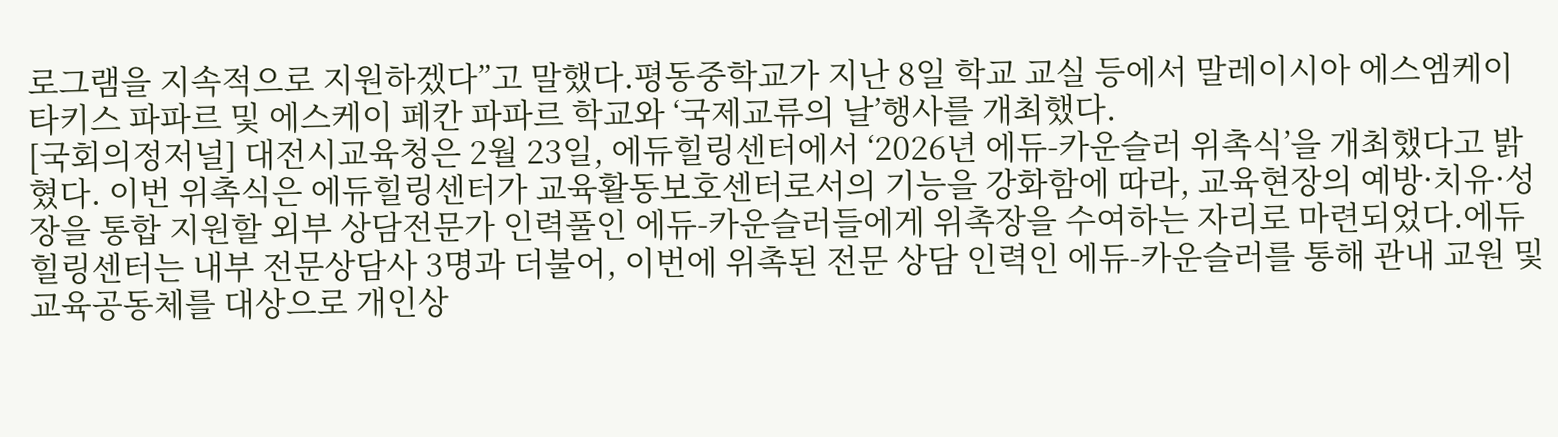로그램을 지속적으로 지원하겠다”고 말했다.평동중학교가 지난 8일 학교 교실 등에서 말레이시아 에스엠케이 타키스 파파르 및 에스케이 페칸 파파르 학교와 ‘국제교류의 날’행사를 개최했다.
[국회의정저널] 대전시교육청은 2월 23일, 에듀힐링센터에서 ‘2026년 에듀-카운슬러 위촉식’을 개최했다고 밝혔다. 이번 위촉식은 에듀힐링센터가 교육활동보호센터로서의 기능을 강화함에 따라, 교육현장의 예방·치유·성장을 통합 지원할 외부 상담전문가 인력풀인 에듀-카운슬러들에게 위촉장을 수여하는 자리로 마련되었다.에듀힐링센터는 내부 전문상담사 3명과 더불어, 이번에 위촉된 전문 상담 인력인 에듀-카운슬러를 통해 관내 교원 및 교육공동체를 대상으로 개인상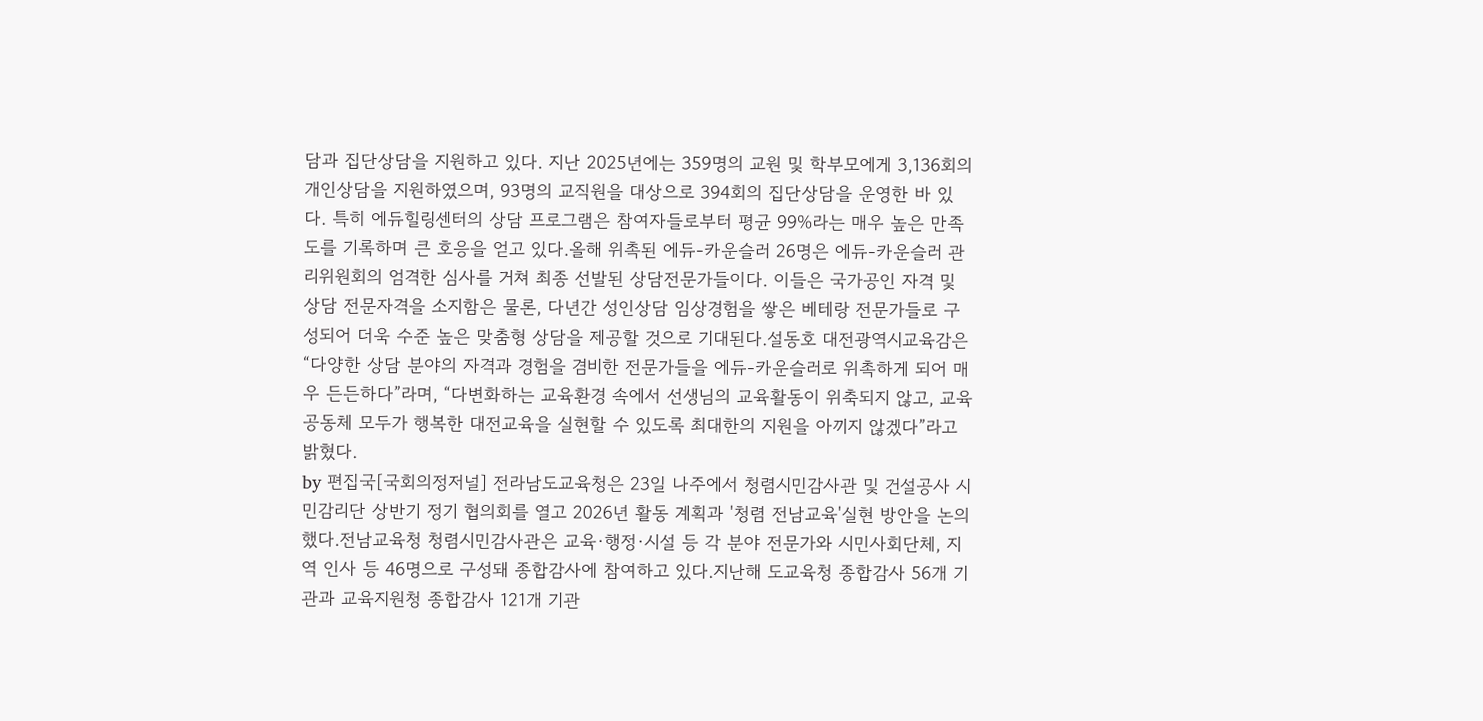담과 집단상담을 지원하고 있다. 지난 2025년에는 359명의 교원 및 학부모에게 3,136회의 개인상담을 지원하였으며, 93명의 교직원을 대상으로 394회의 집단상담을 운영한 바 있다. 특히 에듀힐링센터의 상담 프로그램은 참여자들로부터 평균 99%라는 매우 높은 만족도를 기록하며 큰 호응을 얻고 있다.올해 위촉된 에듀-카운슬러 26명은 에듀-카운슬러 관리위원회의 엄격한 심사를 거쳐 최종 선발된 상담전문가들이다. 이들은 국가공인 자격 및 상담 전문자격을 소지함은 물론, 다년간 성인상담 임상경험을 쌓은 베테랑 전문가들로 구성되어 더욱 수준 높은 맞춤형 상담을 제공할 것으로 기대된다.설동호 대전광역시교육감은 “다양한 상담 분야의 자격과 경험을 겸비한 전문가들을 에듀-카운슬러로 위촉하게 되어 매우 든든하다”라며, “다변화하는 교육환경 속에서 선생님의 교육활동이 위축되지 않고, 교육공동체 모두가 행복한 대전교육을 실현할 수 있도록 최대한의 지원을 아끼지 않겠다”라고 밝혔다.
by 편집국[국회의정저널] 전라남도교육청은 23일 나주에서 청렴시민감사관 및 건설공사 시민감리단 상반기 정기 협의회를 열고 2026년 활동 계획과 '청렴 전남교육'실현 방안을 논의했다.전남교육청 청렴시민감사관은 교육·행정·시설 등 각 분야 전문가와 시민사회단체, 지역 인사 등 46명으로 구성돼 종합감사에 참여하고 있다.지난해 도교육청 종합감사 56개 기관과 교육지원청 종합감사 121개 기관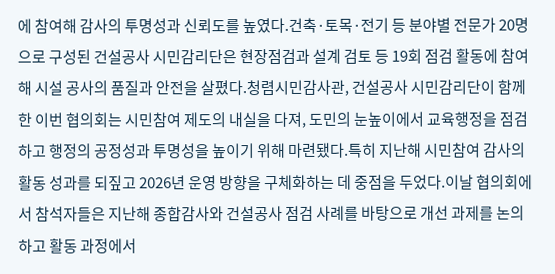에 참여해 감사의 투명성과 신뢰도를 높였다.건축·토목·전기 등 분야별 전문가 20명으로 구성된 건설공사 시민감리단은 현장점검과 설계 검토 등 19회 점검 활동에 참여해 시설 공사의 품질과 안전을 살폈다.청렴시민감사관, 건설공사 시민감리단이 함께한 이번 협의회는 시민참여 제도의 내실을 다져, 도민의 눈높이에서 교육행정을 점검하고 행정의 공정성과 투명성을 높이기 위해 마련됐다.특히 지난해 시민참여 감사의 활동 성과를 되짚고 2026년 운영 방향을 구체화하는 데 중점을 두었다.이날 협의회에서 참석자들은 지난해 종합감사와 건설공사 점검 사례를 바탕으로 개선 과제를 논의하고 활동 과정에서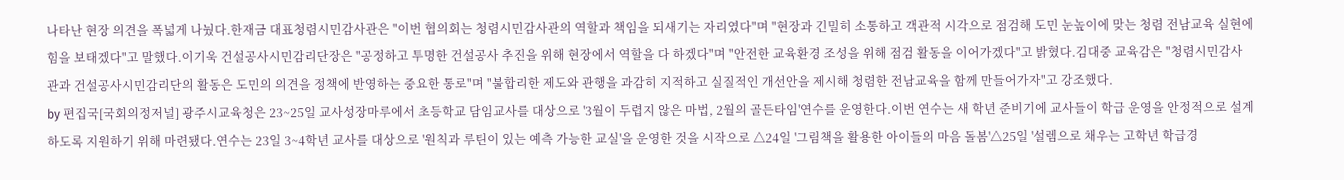나타난 현장 의견을 폭넓게 나눴다.한재금 대표청렴시민감사관은 "이번 협의회는 청렴시민감사관의 역할과 책임을 되새기는 자리였다"며 "현장과 긴밀히 소통하고 객관적 시각으로 점검해 도민 눈높이에 맞는 청렴 전남교육 실현에 힘을 보태겠다"고 말했다.이기욱 건설공사시민감리단장은 "공정하고 투명한 건설공사 추진을 위해 현장에서 역할을 다 하겠다"며 "안전한 교육환경 조성을 위해 점검 활동을 이어가겠다"고 밝혔다.김대중 교육감은 "청렴시민감사관과 건설공사시민감리단의 활동은 도민의 의견을 정책에 반영하는 중요한 통로"며 "불합리한 제도와 관행을 과감히 지적하고 실질적인 개선안을 제시해 청렴한 전남교육을 함께 만들어가자"고 강조했다.
by 편집국[국회의정저널] 광주시교육청은 23~25일 교사성장마루에서 초등학교 담임교사를 대상으로 '3월이 두렵지 않은 마법, 2월의 골든타임'연수를 운영한다.이번 연수는 새 학년 준비기에 교사들이 학급 운영을 안정적으로 설계하도록 지원하기 위해 마련됐다.연수는 23일 3~4학년 교사를 대상으로 '원칙과 루틴이 있는 예측 가능한 교실'을 운영한 것을 시작으로 △24일 '그림책을 활용한 아이들의 마음 돌봄'△25일 '설렘으로 채우는 고학년 학급경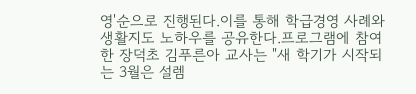영'순으로 진행된다.이를 통해 학급경영 사례와 생활지도 노하우를 공유한다.프로그램에 참여한 장덕초 김푸른아 교사는 "새 학기가 시작되는 3월은 설렘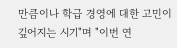만큼이나 학급 경영에 대한 고민이 깊어지는 시기"며 "이번 연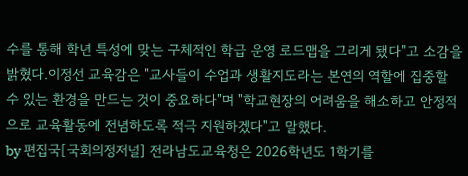수를 통해 학년 특성에 맞는 구체적인 학급 운영 로드맵을 그리게 됐다"고 소감을 밝혔다.이정선 교육감은 "교사들이 수업과 생활지도라는 본연의 역할에 집중할 수 있는 환경을 만드는 것이 중요하다"며 "학교현장의 어려움을 해소하고 안정적으로 교육활동에 전념하도록 적극 지원하겠다"고 말했다.
by 편집국[국회의정저널] 전라남도교육청은 2026학년도 1학기를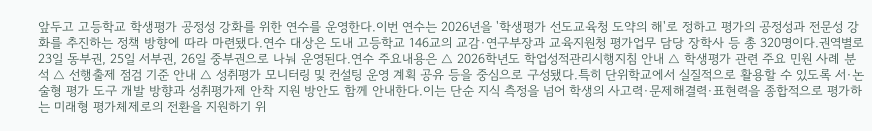앞두고 고등학교 학생평가 공정성 강화를 위한 연수를 운영한다.이번 연수는 2026년을 '학생평가 선도교육청 도약의 해'로 정하고 평가의 공정성과 전문성 강화를 추진하는 정책 방향에 따라 마련됐다.연수 대상은 도내 고등학교 146교의 교감·연구부장과 교육지원청 평가업무 담당 장학사 등 총 320명이다.권역별로 23일 동부권, 25일 서부권, 26일 중부권으로 나눠 운영된다.연수 주요내용은 △ 2026학년도 학업성적관리시행지침 안내 △ 학생평가 관련 주요 민원 사례 분석 △ 선행출제 점검 기준 안내 △ 성취평가 모니터링 및 컨설팅 운영 계획 공유 등을 중심으로 구성됐다.특히 단위학교에서 실질적으로 활용할 수 있도록 서·논술형 평가 도구 개발 방향과 성취평가제 안착 지원 방안도 함께 안내한다.이는 단순 지식 측정을 넘어 학생의 사고력·문제해결력·표현력을 종합적으로 평가하는 미래형 평가체제로의 전환을 지원하기 위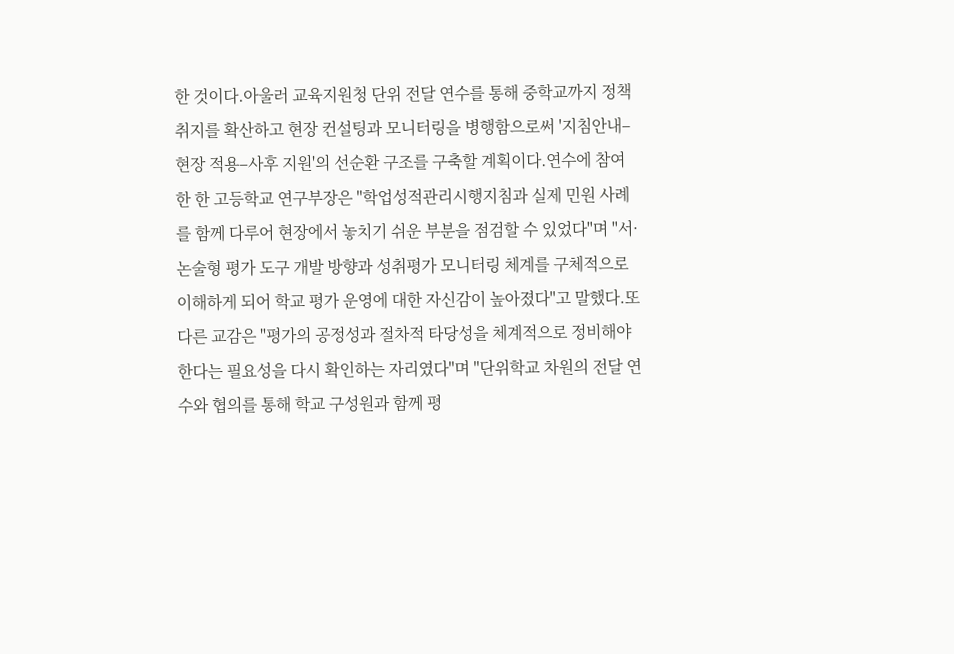한 것이다.아울러 교육지원청 단위 전달 연수를 통해 중학교까지 정책 취지를 확산하고 현장 컨설팅과 모니터링을 병행함으로써 '지침안내–현장 적용–사후 지원'의 선순환 구조를 구축할 계획이다.연수에 참여한 한 고등학교 연구부장은 "학업성적관리시행지침과 실제 민원 사례를 함께 다루어 현장에서 놓치기 쉬운 부분을 점검할 수 있었다"며 "서·논술형 평가 도구 개발 방향과 성취평가 모니터링 체계를 구체적으로 이해하게 되어 학교 평가 운영에 대한 자신감이 높아졌다"고 말했다.또 다른 교감은 "평가의 공정성과 절차적 타당성을 체계적으로 정비해야 한다는 필요성을 다시 확인하는 자리였다"며 "단위학교 차원의 전달 연수와 협의를 통해 학교 구성원과 함께 평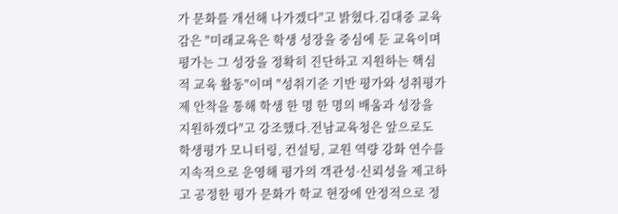가 문화를 개선해 나가겠다"고 밝혔다.김대중 교육감은 "미래교육은 학생 성장을 중심에 둔 교육이며 평가는 그 성장을 정확히 진단하고 지원하는 핵심적 교육 활동"이며 "성취기준 기반 평가와 성취평가제 안착을 통해 학생 한 명 한 명의 배움과 성장을 지원하겠다"고 강조했다.전남교육청은 앞으로도 학생평가 모니터링, 컨설팅, 교원 역량 강화 연수를 지속적으로 운영해 평가의 객관성·신뢰성을 제고하고 공정한 평가 문화가 학교 현장에 안정적으로 정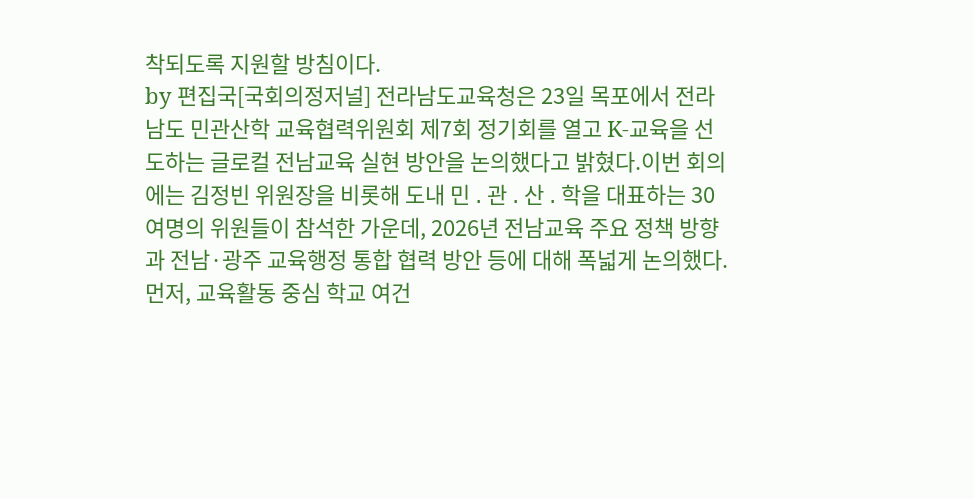착되도록 지원할 방침이다.
by 편집국[국회의정저널] 전라남도교육청은 23일 목포에서 전라남도 민관산학 교육협력위원회 제7회 정기회를 열고 K-교육을 선도하는 글로컬 전남교육 실현 방안을 논의했다고 밝혔다.이번 회의에는 김정빈 위원장을 비롯해 도내 민 ․ 관 ․ 산 ․ 학을 대표하는 30여명의 위원들이 참석한 가운데, 2026년 전남교육 주요 정책 방향과 전남·광주 교육행정 통합 협력 방안 등에 대해 폭넓게 논의했다.먼저, 교육활동 중심 학교 여건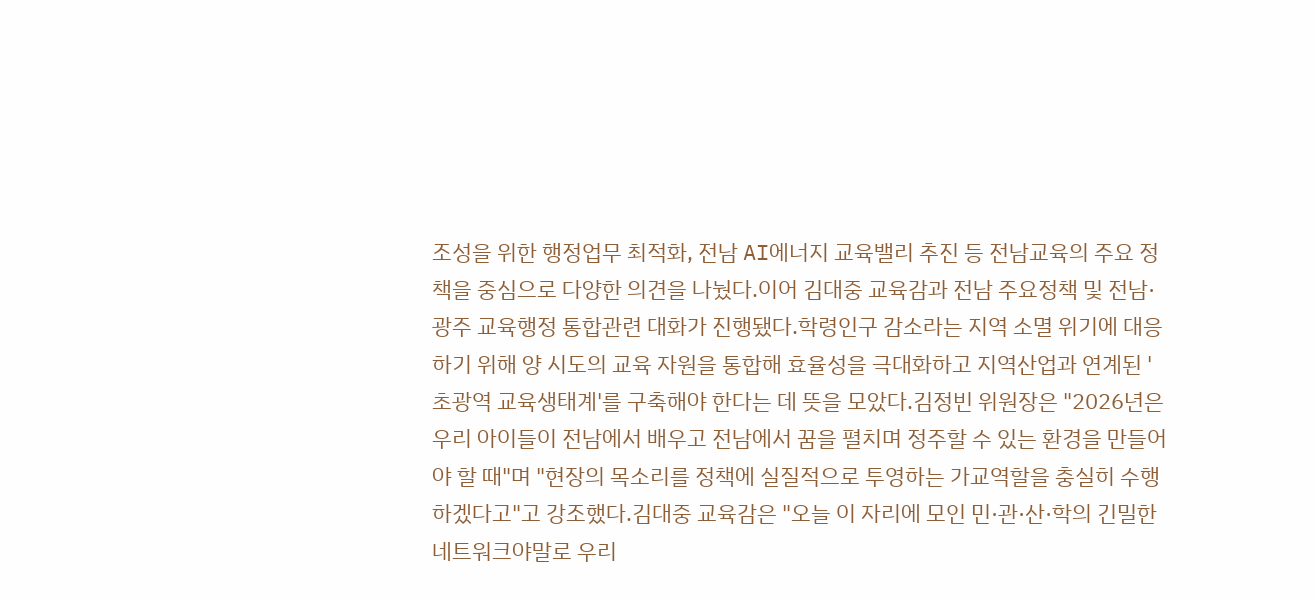조성을 위한 행정업무 최적화, 전남 AI에너지 교육밸리 추진 등 전남교육의 주요 정책을 중심으로 다양한 의견을 나눴다.이어 김대중 교육감과 전남 주요정책 및 전남·광주 교육행정 통합관련 대화가 진행됐다.학령인구 감소라는 지역 소멸 위기에 대응하기 위해 양 시도의 교육 자원을 통합해 효율성을 극대화하고 지역산업과 연계된 '초광역 교육생태계'를 구축해야 한다는 데 뜻을 모았다.김정빈 위원장은 "2026년은 우리 아이들이 전남에서 배우고 전남에서 꿈을 펼치며 정주할 수 있는 환경을 만들어야 할 때"며 "현장의 목소리를 정책에 실질적으로 투영하는 가교역할을 충실히 수행하겠다고"고 강조했다.김대중 교육감은 "오늘 이 자리에 모인 민·관·산·학의 긴밀한 네트워크야말로 우리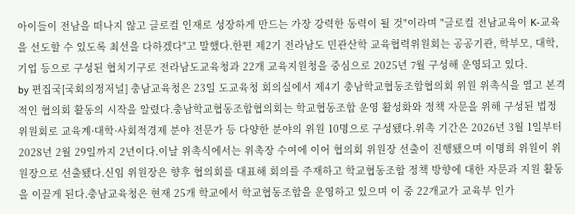아이들이 전남을 떠나지 않고 글로컬 인재로 성장하게 만드는 가장 강력한 동력이 될 것"이라며 "글로컬 전남교육이 K-교육을 선도할 수 있도록 최선을 다하겠다"고 말했다.한편 제2기 전라남도 민관산학 교육협력위원회는 공공기관, 학부모, 대학, 기업 등으로 구성된 협치기구로 전라남도교육청과 22개 교육지원청을 중심으로 2025년 7월 구성해 운영되고 있다.
by 편집국[국회의정저널] 충남교육청은 23일 도교육청 회의실에서 제4기 충남학교협동조합협의회 위원 위촉식을 열고 본격적인 협의회 활동의 시작을 알렸다.충남학교협동조합협의회는 학교협동조합 운영 활성화와 정책 자문을 위해 구성된 법정위원회로 교육계·대학·사회적경제 분야 전문가 등 다양한 분야의 위원 10명으로 구성됐다.위촉 기간은 2026년 3월 1일부터 2028년 2월 29일까지 2년이다.이날 위촉식에서는 위촉장 수여에 이어 협의회 위원장 선출이 진행됐으며 이명희 위원이 위원장으로 선출됐다.신임 위원장은 향후 협의회를 대표해 회의를 주재하고 학교협동조합 정책 방향에 대한 자문과 지원 활동을 이끌게 된다.충남교육청은 현재 25개 학교에서 학교협동조합을 운영하고 있으며 이 중 22개교가 교육부 인가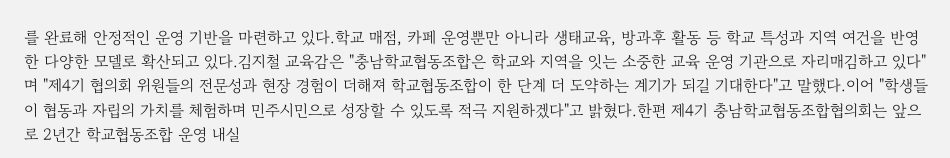를 완료해 안정적인 운영 기반을 마련하고 있다.학교 매점, 카페 운영뿐만 아니라 생태교육, 방과후 활동 등 학교 특성과 지역 여건을 반영한 다양한 모델로 확산되고 있다.김지철 교육감은 "충남학교협동조합은 학교와 지역을 잇는 소중한 교육 운영 기관으로 자리매김하고 있다"며 "제4기 협의회 위원들의 전문성과 현장 경험이 더해져 학교협동조합이 한 단계 더 도약하는 계기가 되길 기대한다"고 말했다.이어 "학생들이 협동과 자립의 가치를 체험하며 민주시민으로 성장할 수 있도록 적극 지원하겠다"고 밝혔다.한편 제4기 충남학교협동조합협의회는 앞으로 2년간 학교협동조합 운영 내실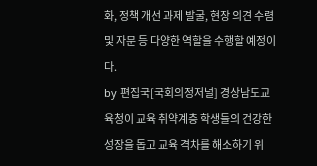화, 정책 개선 과제 발굴, 현장 의견 수렴 및 자문 등 다양한 역할을 수행할 예정이다.
by 편집국[국회의정저널] 경상남도교육청이 교육 취약계층 학생들의 건강한 성장을 돕고 교육 격차를 해소하기 위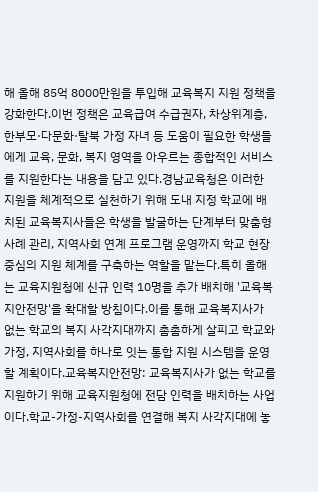해 올해 85억 8000만원을 투입해 교육복지 지원 정책을 강화한다.이번 정책은 교육급여 수급권자, 차상위계층, 한부모·다문화·탈북 가정 자녀 등 도움이 필요한 학생들에게 교육, 문화, 복지 영역을 아우르는 종합적인 서비스를 지원한다는 내용을 담고 있다.경남교육청은 이러한 지원을 체계적으로 실천하기 위해 도내 지정 학교에 배치된 교육복지사들은 학생을 발굴하는 단계부터 맞춤형 사례 관리, 지역사회 연계 프로그램 운영까지 학교 현장 중심의 지원 체계를 구축하는 역할을 맡는다.특히 올해는 교육지원청에 신규 인력 10명을 추가 배치해 '교육복지안전망'을 확대할 방침이다.이를 통해 교육복지사가 없는 학교의 복지 사각지대까지 촘촘하게 살피고 학교와 가정, 지역사회를 하나로 잇는 통합 지원 시스템을 운영할 계획이다.교육복지안전망: 교육복지사가 없는 학교를 지원하기 위해 교육지원청에 전담 인력을 배치하는 사업이다.학교-가정-지역사회를 연결해 복지 사각지대에 놓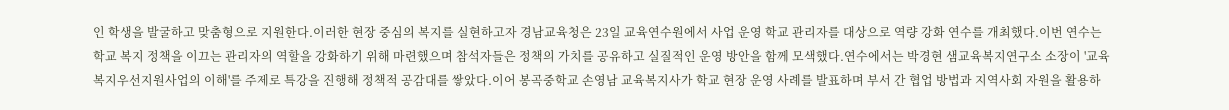인 학생을 발굴하고 맞춤형으로 지원한다.이러한 현장 중심의 복지를 실현하고자 경남교육청은 23일 교육연수원에서 사업 운영 학교 관리자를 대상으로 역량 강화 연수를 개최했다.이번 연수는 학교 복지 정책을 이끄는 관리자의 역할을 강화하기 위해 마련했으며 참석자들은 정책의 가치를 공유하고 실질적인 운영 방안을 함께 모색했다.연수에서는 박경현 샘교육복지연구소 소장이 '교육복지우선지원사업의 이해'를 주제로 특강을 진행해 정책적 공감대를 쌓았다.이어 봉곡중학교 손영남 교육복지사가 학교 현장 운영 사례를 발표하며 부서 간 협업 방법과 지역사회 자원을 활용하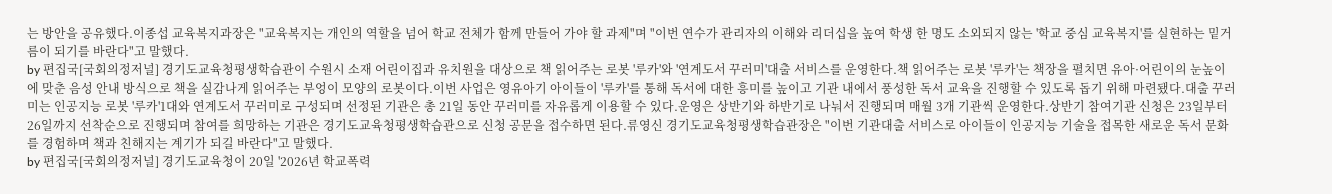는 방안을 공유했다.이종섭 교육복지과장은 "교육복지는 개인의 역할을 넘어 학교 전체가 함께 만들어 가야 할 과제"며 "이번 연수가 관리자의 이해와 리더십을 높여 학생 한 명도 소외되지 않는 '학교 중심 교육복지'를 실현하는 밑거름이 되기를 바란다"고 말했다.
by 편집국[국회의정저널] 경기도교육청평생학습관이 수원시 소재 어린이집과 유치원을 대상으로 책 읽어주는 로봇 '루카'와 '연계도서 꾸러미'대출 서비스를 운영한다.책 읽어주는 로봇 '루카'는 책장을 펼치면 유아·어린이의 눈높이에 맞춘 음성 안내 방식으로 책을 실감나게 읽어주는 부엉이 모양의 로봇이다.이번 사업은 영유아기 아이들이 '루카'를 통해 독서에 대한 흥미를 높이고 기관 내에서 풍성한 독서 교육을 진행할 수 있도록 돕기 위해 마련됐다.대출 꾸러미는 인공지능 로봇 '루카'1대와 연계도서 꾸러미로 구성되며 선정된 기관은 총 21일 동안 꾸러미를 자유롭게 이용할 수 있다.운영은 상반기와 하반기로 나눠서 진행되며 매월 3개 기관씩 운영한다.상반기 참여기관 신청은 23일부터 26일까지 선착순으로 진행되며 참여를 희망하는 기관은 경기도교육청평생학습관으로 신청 공문을 접수하면 된다.류영신 경기도교육청평생학습관장은 "이번 기관대출 서비스로 아이들이 인공지능 기술을 접목한 새로운 독서 문화를 경험하며 책과 친해지는 계기가 되길 바란다"고 말했다.
by 편집국[국회의정저널] 경기도교육청이 20일 '2026년 학교폭력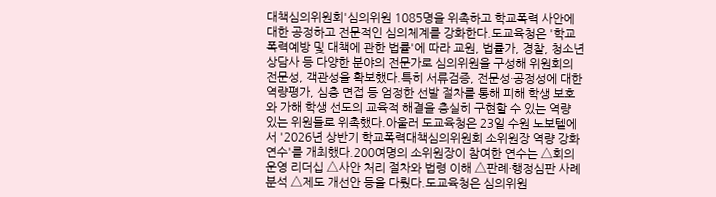대책심의위원회'심의위원 1085명을 위촉하고 학교폭력 사안에 대한 공정하고 전문적인 심의체계를 강화한다.도교육청은 '학교폭력예방 및 대책에 관한 법률'에 따라 교원, 법률가, 경찰, 청소년 상담사 등 다양한 분야의 전문가로 심의위원을 구성해 위원회의 전문성, 객관성을 확보했다.특히 서류검증, 전문성·공정성에 대한 역량평가, 심층 면접 등 엄정한 선발 절차를 통해 피해 학생 보호와 가해 학생 선도의 교육적 해결을 충실히 구현할 수 있는 역량 있는 위원들로 위촉했다.아울러 도교육청은 23일 수원 노보텔에서 '2026년 상반기 학교폭력대책심의위원회 소위원장 역량 강화 연수'를 개최했다.200여명의 소위원장이 참여한 연수는 △회의 운영 리더십 △사안 처리 절차와 법령 이해 △판례·행정심판 사례 분석 △제도 개선안 등을 다뤘다.도교육청은 심의위원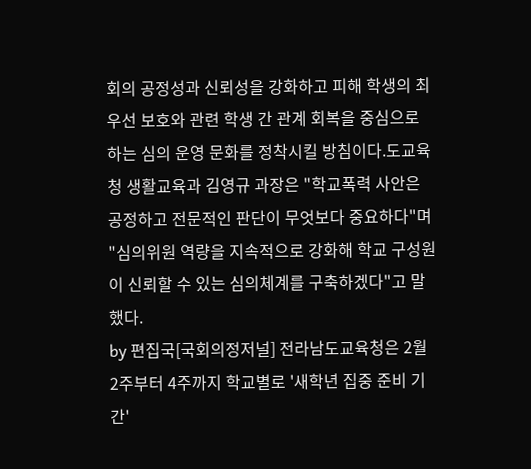회의 공정성과 신뢰성을 강화하고 피해 학생의 최우선 보호와 관련 학생 간 관계 회복을 중심으로 하는 심의 운영 문화를 정착시킬 방침이다.도교육청 생활교육과 김영규 과장은 "학교폭력 사안은 공정하고 전문적인 판단이 무엇보다 중요하다"며 "심의위원 역량을 지속적으로 강화해 학교 구성원이 신뢰할 수 있는 심의체계를 구축하겠다"고 말했다.
by 편집국[국회의정저널] 전라남도교육청은 2월 2주부터 4주까지 학교별로 '새학년 집중 준비 기간'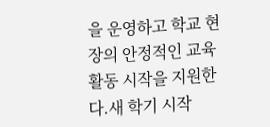을 운영하고 학교 현장의 안정적인 교육활동 시작을 지원한다.새 학기 시작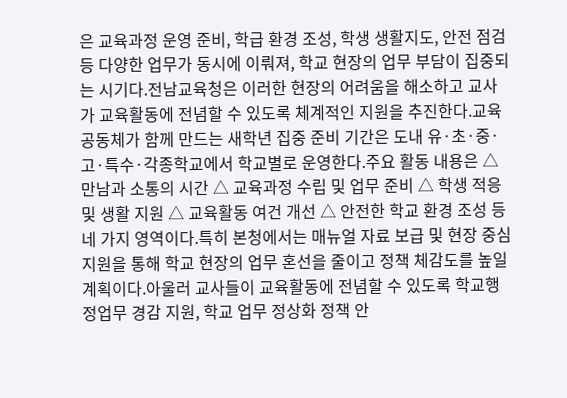은 교육과정 운영 준비, 학급 환경 조성, 학생 생활지도, 안전 점검 등 다양한 업무가 동시에 이뤄져, 학교 현장의 업무 부담이 집중되는 시기다.전남교육청은 이러한 현장의 어려움을 해소하고 교사가 교육활동에 전념할 수 있도록 체계적인 지원을 추진한다.교육공동체가 함께 만드는 새학년 집중 준비 기간은 도내 유·초·중·고·특수·각종학교에서 학교별로 운영한다.주요 활동 내용은 △ 만남과 소통의 시간 △ 교육과정 수립 및 업무 준비 △ 학생 적응 및 생활 지원 △ 교육활동 여건 개선 △ 안전한 학교 환경 조성 등 네 가지 영역이다.특히 본청에서는 매뉴얼 자료 보급 및 현장 중심 지원을 통해 학교 현장의 업무 혼선을 줄이고 정책 체감도를 높일 계획이다.아울러 교사들이 교육활동에 전념할 수 있도록 학교행정업무 경감 지원, 학교 업무 정상화 정책 안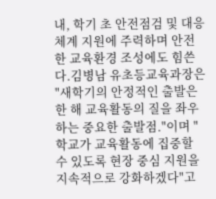내, 학기 초 안전점검 및 대응 체계 지원에 주력하며 안전한 교육환경 조성에도 힘쓴다.김병남 유초등교육과장은 "새학기의 안정적인 출발은 한 해 교육활동의 질을 좌우하는 중요한 출발점."이며 "학교가 교육활동에 집중할 수 있도록 현장 중심 지원을 지속적으로 강화하겠다"고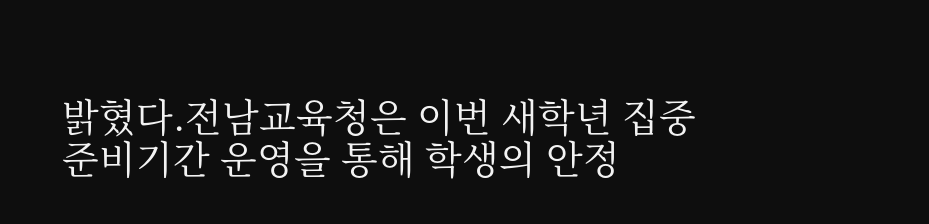밝혔다.전남교육청은 이번 새학년 집중 준비기간 운영을 통해 학생의 안정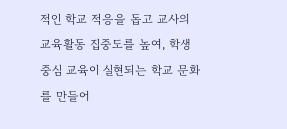적인 학교 적응을 돕고 교사의 교육활동 집중도를 높여, 학생 중심 교육이 실현되는 학교 문화를 만들어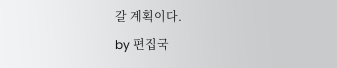갈 계획이다.
by 편집국